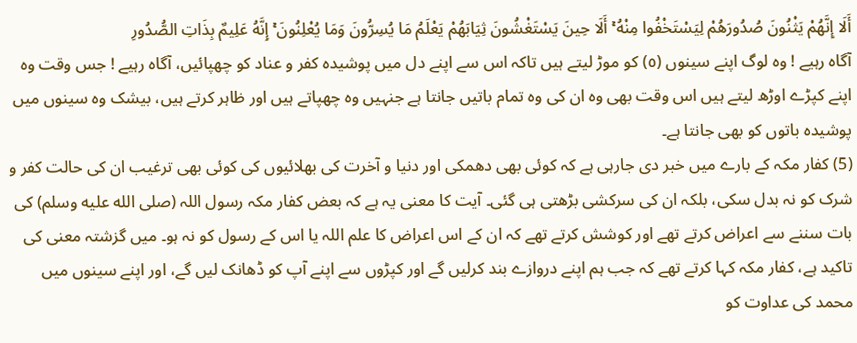أَلَا إِنَّهُمْ يَثْنُونَ صُدُورَهُمْ لِيَسْتَخْفُوا مِنْهُ ۚ أَلَا حِينَ يَسْتَغْشُونَ ثِيَابَهُمْ يَعْلَمُ مَا يُسِرُّونَ وَمَا يُعْلِنُونَ ۚ إِنَّهُ عَلِيمٌ بِذَاتِ الصُّدُورِ
آگاہ رہیے ! وہ لوگ اپنے سینوں (٥) کو موڑ لیتے ہیں تاکہ اس سے اپنے دل میں پوشیدہ کفر و عناد کو چھپائیں، آگاہ رہیے ! جس وقت وہ اپنے کپڑے اوڑھ لیتے ہیں اس وقت بھی وہ ان کی وہ تمام باتیں جانتا ہے جنہیں وہ چھپاتے ہیں اور ظاہر کرتے ہیں، بیشک وہ سینوں میں پوشیدہ باتوں کو بھی جانتا ہے۔
(5) کفار مکہ کے بارے میں خبر دی جارہی ہے کہ کوئی بھی دھمکی اور دنیا و آخرت کی بھلائیوں کی کوئی بھی ترغیب ان کی حالت کفر و شرک کو نہ بدل سکی، بلکہ ان کی سرکشی بڑھتی ہی گئی۔ آیت کا معنی یہ ہے کہ بعض کفار مکہ رسول اللہ (صلى الله عليه وسلم) کی بات سننے سے اعراض کرتے تھے اور کوشش کرتے تھے کہ ان کے اس اعراض کا علم اللہ یا اس کے رسول کو نہ ہو۔ میں گزشتہ معنی کی تاکید ہے، کفار مکہ کہا کرتے تھے کہ جب ہم اپنے دروازے بند کرلیں گے اور کپڑوں سے اپنے آپ کو ڈھانک لیں گے، اور اپنے سینوں میں محمد کی عداوت کو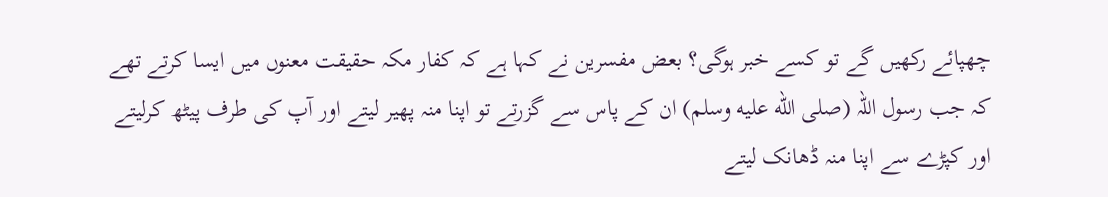چھپائے رکھیں گے تو کسے خبر ہوگی؟ بعض مفسرین نے کہا ہے کہ کفار مکہ حقیقت معنوں میں ایسا کرتے تھے کہ جب رسول اللہ (صلى الله عليه وسلم) ان کے پاس سے گزرتے تو اپنا منہ پھیر لیتے اور آپ کی طرف پیٹھ کرلیتے اور کپڑے سے اپنا منہ ڈھانک لیتے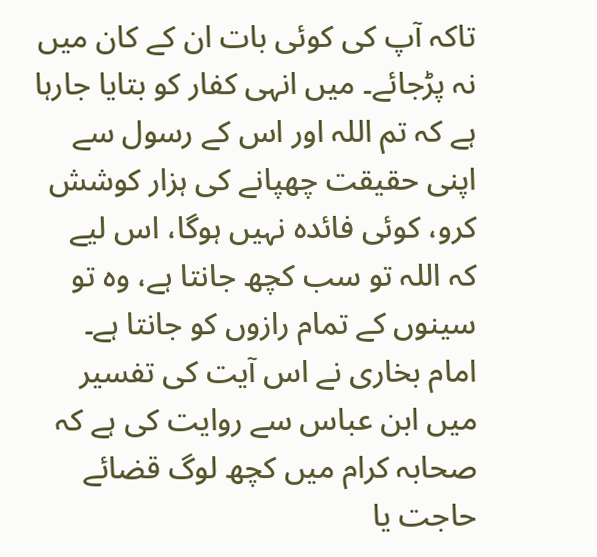تاکہ آپ کی کوئی بات ان کے کان میں نہ پڑجائے۔ میں انہی کفار کو بتایا جارہا ہے کہ تم اللہ اور اس کے رسول سے اپنی حقیقت چھپانے کی ہزار کوشش کرو، کوئی فائدہ نہیں ہوگا، اس لیے کہ اللہ تو سب کچھ جانتا ہے، وہ تو سینوں کے تمام رازوں کو جانتا ہے۔ امام بخاری نے اس آیت کی تفسیر میں ابن عباس سے روایت کی ہے کہ صحابہ کرام میں کچھ لوگ قضائے حاجت یا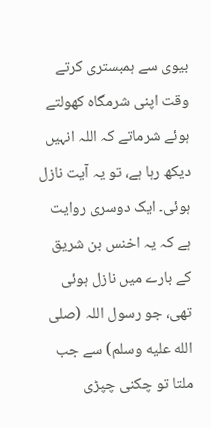بیوی سے ہمبستری کرتے وقت اپنی شرمگاہ کھولتے ہوئے شرماتے کہ اللہ انہیں دیکھ رہا ہے، تو یہ آیت نازل ہوئی۔ ایک دوسری روایت ہے کہ یہ اخنس بن شریق کے بارے میں نازل ہوئی تھی، جو رسول اللہ (صلى الله عليه وسلم) سے جب ملتا تو چکنی چپڑی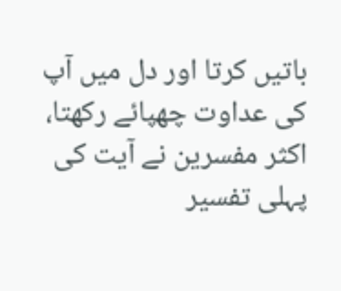باتیں کرتا اور دل میں آپ کی عداوت چھپائے رکھتا، اکثر مفسرین نے آیت کی پہلی تفسیر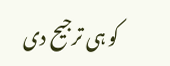کو ہی ترجیح دی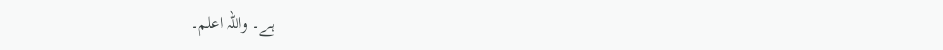ہے۔ واللہ اعلم۔